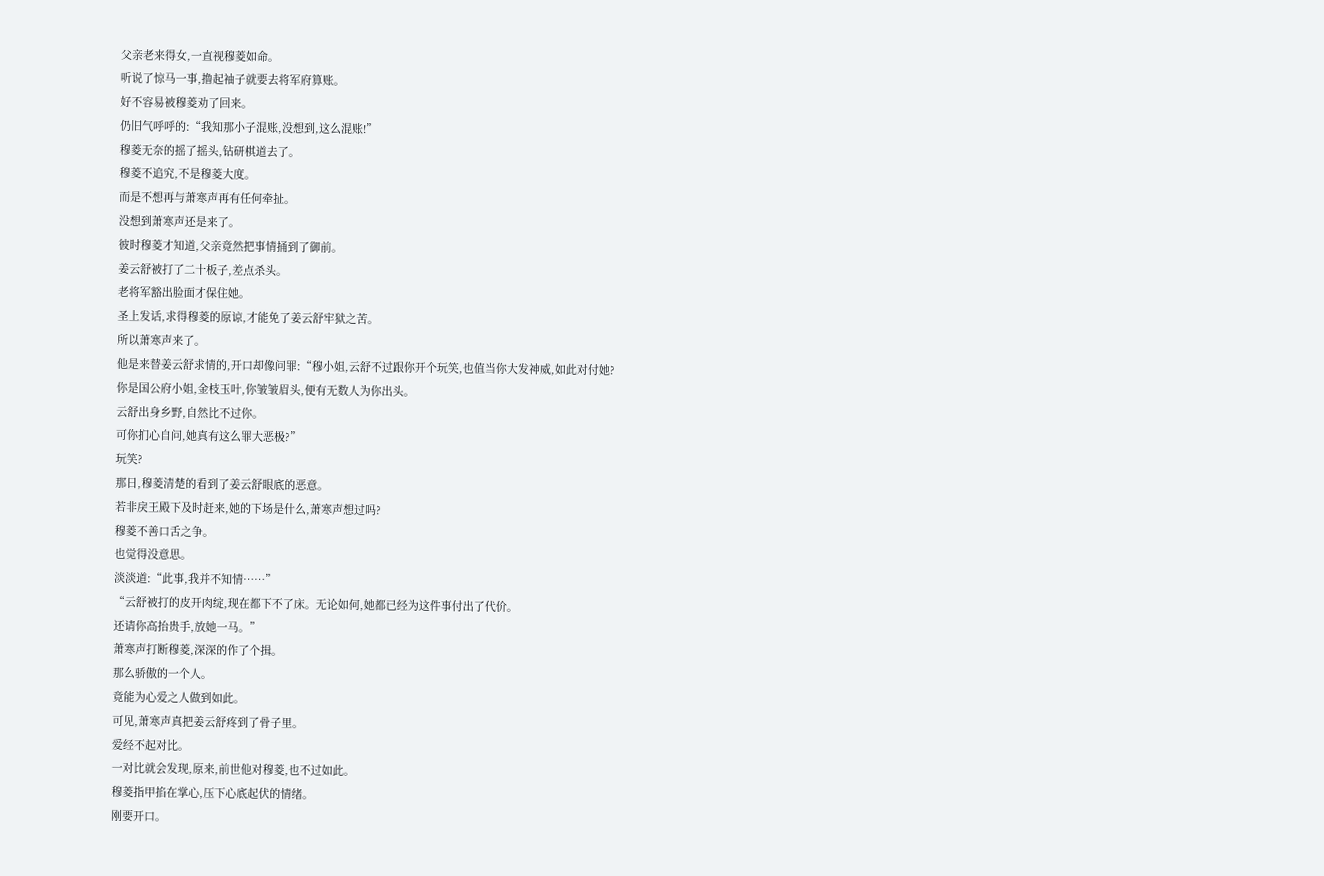父亲老来得女,一直视穆菱如命。
听说了惊马一事,撸起袖子就要去将军府算账。
好不容易被穆菱劝了回来。
仍旧气呼呼的:“我知那小子混账,没想到,这么混账!”
穆菱无奈的摇了摇头,钻研棋道去了。
穆菱不追究,不是穆菱大度。
而是不想再与萧寒声再有任何牵扯。
没想到萧寒声还是来了。
彼时穆菱才知道,父亲竟然把事情捅到了御前。
姜云舒被打了二十板子,差点杀头。
老将军豁出脸面才保住她。
圣上发话,求得穆菱的原谅,才能免了姜云舒牢狱之苦。
所以萧寒声来了。
他是来替姜云舒求情的,开口却像问罪:“穆小姐,云舒不过跟你开个玩笑,也值当你大发神威,如此对付她?
你是国公府小姐,金枝玉叶,你皱皱眉头,便有无数人为你出头。
云舒出身乡野,自然比不过你。
可你扪心自问,她真有这么罪大恶极?”
玩笑?
那日,穆菱清楚的看到了姜云舒眼底的恶意。
若非戾王殿下及时赶来,她的下场是什么,萧寒声想过吗?
穆菱不善口舌之争。
也觉得没意思。
淡淡道:“此事,我并不知情……”
“云舒被打的皮开肉绽,现在都下不了床。无论如何,她都已经为这件事付出了代价。
还请你高抬贵手,放她一马。”
萧寒声打断穆菱,深深的作了个揖。
那么骄傲的一个人。
竟能为心爱之人做到如此。
可见,萧寒声真把姜云舒疼到了骨子里。
爱经不起对比。
一对比就会发现,原来,前世他对穆菱,也不过如此。
穆菱指甲掐在掌心,压下心底起伏的情绪。
刚要开口。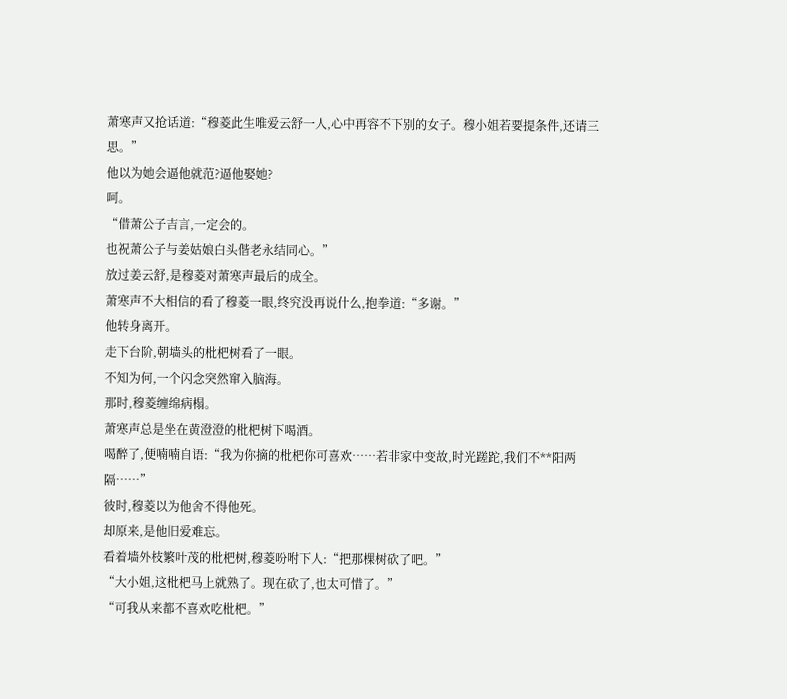萧寒声又抢话道:“穆菱此生唯爱云舒一人,心中再容不下别的女子。穆小姐若要提条件,还请三思。”
他以为她会逼他就范?逼他娶她?
呵。
“借萧公子吉言,一定会的。
也祝萧公子与姜姑娘白头偕老永结同心。”
放过姜云舒,是穆菱对萧寒声最后的成全。
萧寒声不大相信的看了穆菱一眼,终究没再说什么,抱拳道:“多谢。”
他转身离开。
走下台阶,朝墙头的枇杷树看了一眼。
不知为何,一个闪念突然窜入脑海。
那时,穆菱缠绵病榻。
萧寒声总是坐在黄澄澄的枇杷树下喝酒。
喝醉了,便喃喃自语:“我为你摘的枇杷你可喜欢……若非家中变故,时光蹉跎,我们不**阳两隔……”
彼时,穆菱以为他舍不得他死。
却原来,是他旧爱难忘。
看着墙外枝繁叶茂的枇杷树,穆菱吩咐下人:“把那棵树砍了吧。”
“大小姐,这枇杷马上就熟了。现在砍了,也太可惜了。”
“可我从来都不喜欢吃枇杷。”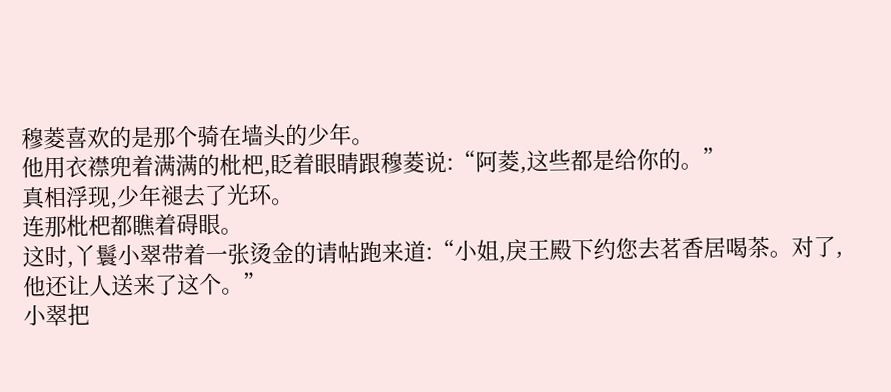穆菱喜欢的是那个骑在墙头的少年。
他用衣襟兜着满满的枇杷,眨着眼睛跟穆菱说:“阿菱,这些都是给你的。”
真相浮现,少年褪去了光环。
连那枇杷都瞧着碍眼。
这时,丫鬟小翠带着一张烫金的请帖跑来道:“小姐,戾王殿下约您去茗香居喝茶。对了,他还让人送来了这个。”
小翠把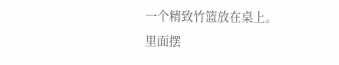一个精致竹篮放在桌上。
里面摆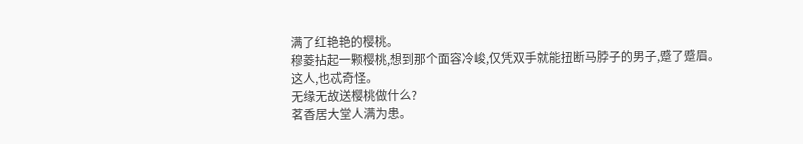满了红艳艳的樱桃。
穆菱拈起一颗樱桃,想到那个面容冷峻,仅凭双手就能扭断马脖子的男子,蹙了蹙眉。
这人,也忒奇怪。
无缘无故送樱桃做什么?
茗香居大堂人满为患。